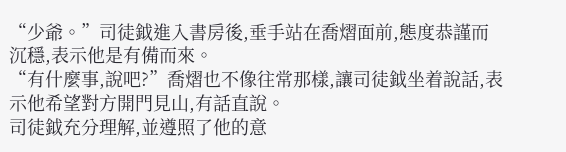“少爺。”司徒鉞進入書房後,垂手站在喬熠面前,態度恭謹而沉穩,表示他是有備而來。
“有什麼事,說吧?”喬熠也不像往常那樣,讓司徒鉞坐着說話,表示他希望對方開門見山,有話直說。
司徒鉞充分理解,並遵照了他的意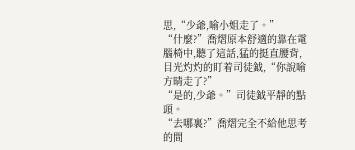思,“少爺,喻小姐走了。”
“什麼?”喬熠原本舒適的靠在電腦椅中,聽了這話,猛的挺直腰背,目光灼灼的盯着司徒鉞,“你說喻方晴走了?”
“是的,少爺。”司徒鉞平靜的點頭。
“去哪裏?”喬熠完全不給他思考的間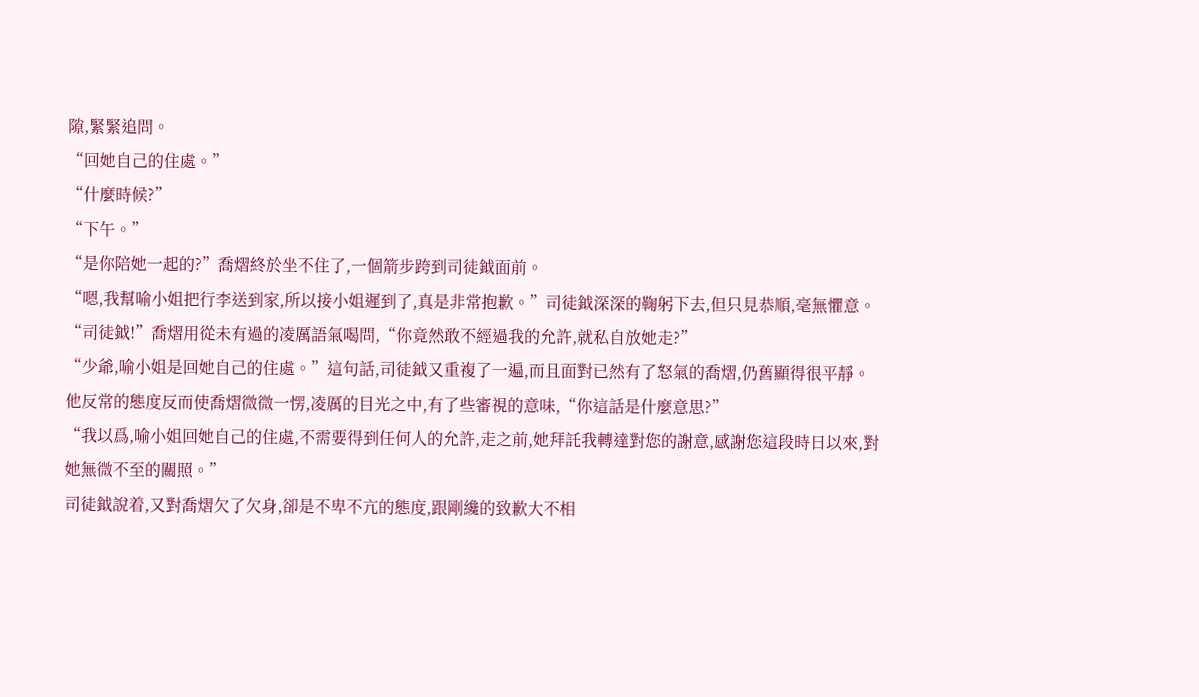隙,緊緊追問。
“回她自己的住處。”
“什麼時候?”
“下午。”
“是你陪她一起的?”喬熠終於坐不住了,一個箭步跨到司徒鉞面前。
“嗯,我幫喻小姐把行李送到家,所以接小姐遲到了,真是非常抱歉。”司徒鉞深深的鞠躬下去,但只見恭順,毫無懼意。
“司徒鉞!”喬熠用從未有過的凌厲語氣喝問,“你竟然敢不經過我的允許,就私自放她走?”
“少爺,喻小姐是回她自己的住處。”這句話,司徒鉞又重複了一遍,而且面對已然有了怒氣的喬熠,仍舊顯得很平靜。
他反常的態度反而使喬熠微微一愣,凌厲的目光之中,有了些審視的意味,“你這話是什麼意思?”
“我以爲,喻小姐回她自己的住處,不需要得到任何人的允許,走之前,她拜託我轉達對您的謝意,感謝您這段時日以來,對她無微不至的關照。”
司徒鉞說着,又對喬熠欠了欠身,卻是不卑不亢的態度,跟剛纔的致歉大不相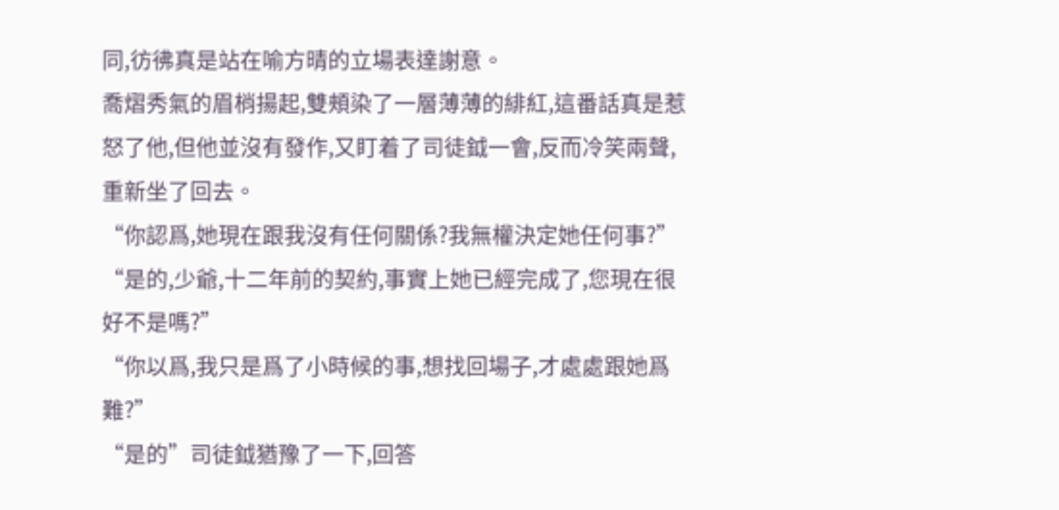同,彷彿真是站在喻方晴的立場表達謝意。
喬熠秀氣的眉梢揚起,雙頰染了一層薄薄的緋紅,這番話真是惹怒了他,但他並沒有發作,又盯着了司徒鉞一會,反而冷笑兩聲,重新坐了回去。
“你認爲,她現在跟我沒有任何關係?我無權決定她任何事?”
“是的,少爺,十二年前的契約,事實上她已經完成了,您現在很好不是嗎?”
“你以爲,我只是爲了小時候的事,想找回場子,才處處跟她爲難?”
“是的”司徒鉞猶豫了一下,回答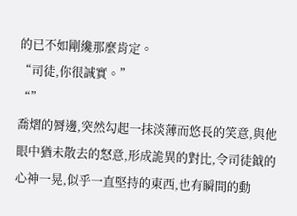的已不如剛纔那麼肯定。
“司徒,你很誠實。”
“”
喬熠的脣邊,突然勾起一抹淡薄而悠長的笑意,與他眼中猶未散去的怒意,形成詭異的對比,令司徒鉞的心神一晃,似乎一直堅持的東西,也有瞬間的動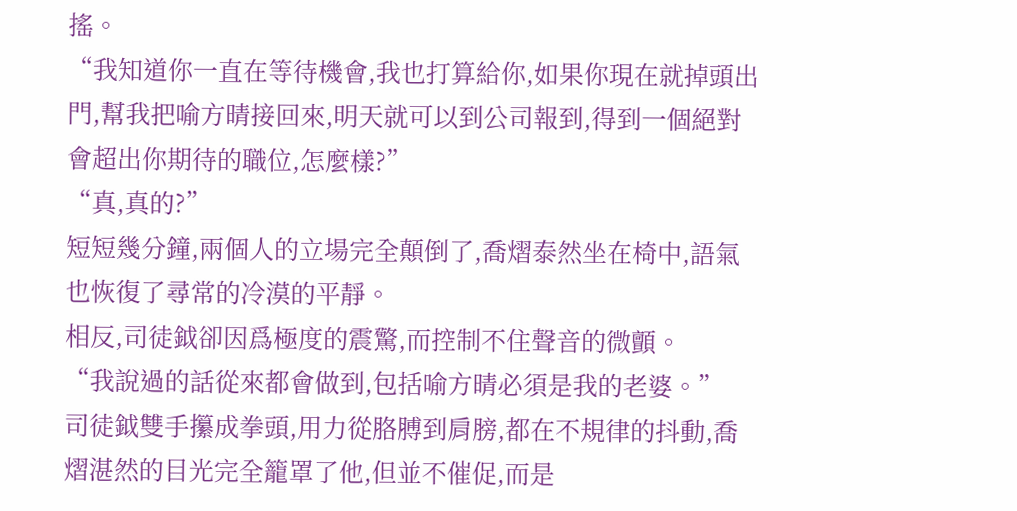搖。
“我知道你一直在等待機會,我也打算給你,如果你現在就掉頭出門,幫我把喻方晴接回來,明天就可以到公司報到,得到一個絕對會超出你期待的職位,怎麼樣?”
“真,真的?”
短短幾分鐘,兩個人的立場完全顛倒了,喬熠泰然坐在椅中,語氣也恢復了尋常的冷漠的平靜。
相反,司徒鉞卻因爲極度的震驚,而控制不住聲音的微顫。
“我說過的話從來都會做到,包括喻方晴必須是我的老婆。”
司徒鉞雙手攥成拳頭,用力從胳膊到肩膀,都在不規律的抖動,喬熠湛然的目光完全籠罩了他,但並不催促,而是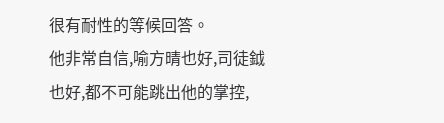很有耐性的等候回答。
他非常自信,喻方晴也好,司徒鉞也好,都不可能跳出他的掌控,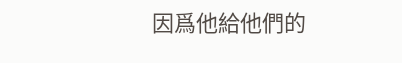因爲他給他們的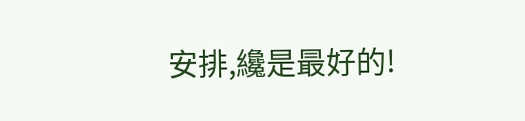安排,纔是最好的!